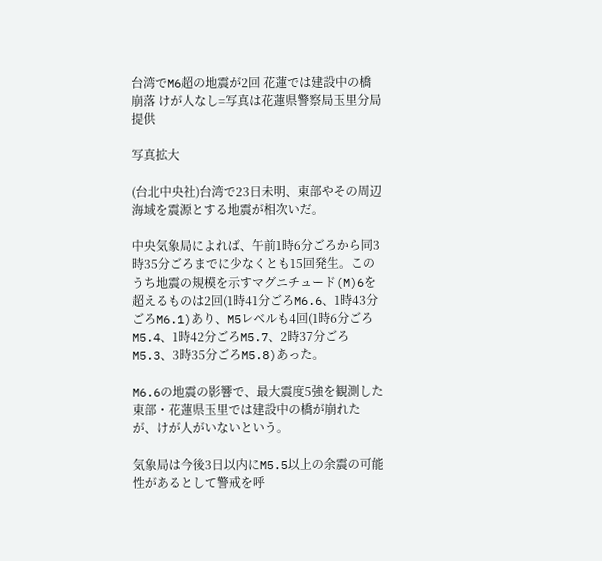台湾でM6超の地震が2回 花蓮では建設中の橋崩落 けが人なし=写真は花蓮県警察局玉里分局提供

写真拡大

(台北中央社)台湾で23日未明、東部やその周辺海域を震源とする地震が相次いだ。

中央気象局によれば、午前1時6分ごろから同3時35分ごろまでに少なくとも15回発生。このうち地震の規模を示すマグニチュード(M)6を超えるものは2回(1時41分ごろM6.6、1時43分ごろM6.1)あり、M5レベルも4回(1時6分ごろM5.4、1時42分ごろM5.7、2時37分ごろM5.3、3時35分ごろM5.8)あった。

M6.6の地震の影響で、最大震度5強を観測した東部・花蓮県玉里では建設中の橋が崩れたが、けが人がいないという。

気象局は今後3日以内にM5.5以上の余震の可能性があるとして警戒を呼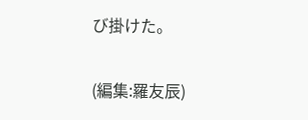び掛けた。

(編集:羅友辰)